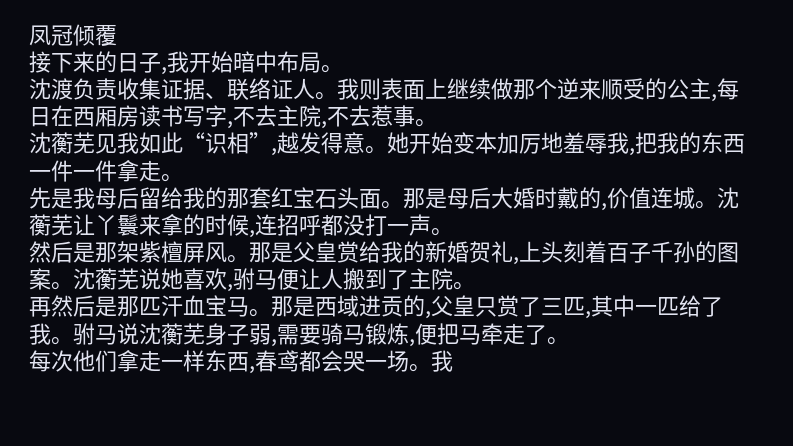凤冠倾覆
接下来的日子,我开始暗中布局。
沈渡负责收集证据、联络证人。我则表面上继续做那个逆来顺受的公主,每日在西厢房读书写字,不去主院,不去惹事。
沈蘅芜见我如此“识相”,越发得意。她开始变本加厉地羞辱我,把我的东西一件一件拿走。
先是我母后留给我的那套红宝石头面。那是母后大婚时戴的,价值连城。沈蘅芜让丫鬟来拿的时候,连招呼都没打一声。
然后是那架紫檀屏风。那是父皇赏给我的新婚贺礼,上头刻着百子千孙的图案。沈蘅芜说她喜欢,驸马便让人搬到了主院。
再然后是那匹汗血宝马。那是西域进贡的,父皇只赏了三匹,其中一匹给了我。驸马说沈蘅芜身子弱,需要骑马锻炼,便把马牵走了。
每次他们拿走一样东西,春鸢都会哭一场。我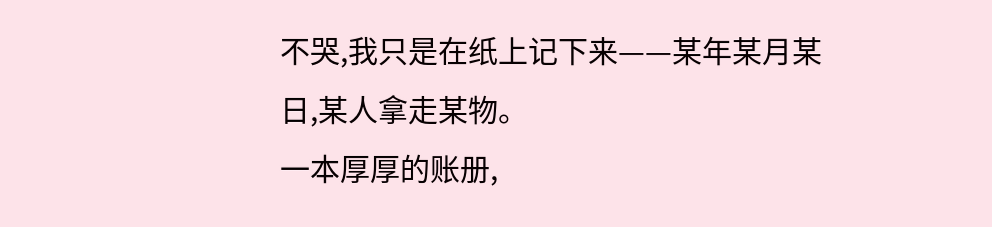不哭,我只是在纸上记下来——某年某月某日,某人拿走某物。
一本厚厚的账册,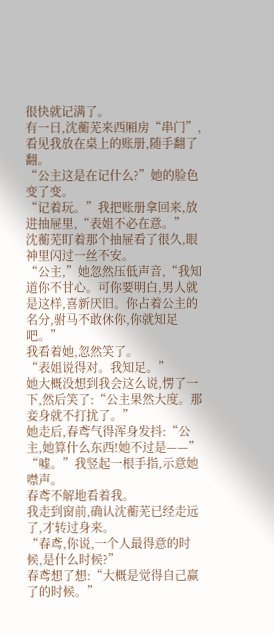很快就记满了。
有一日,沈蘅芜来西厢房“串门”,看见我放在桌上的账册,随手翻了翻。
“公主这是在记什么?”她的脸色变了变。
“记着玩。”我把账册拿回来,放进抽屉里,“表姐不必在意。”
沈蘅芜盯着那个抽屉看了很久,眼神里闪过一丝不安。
“公主,”她忽然压低声音,“我知道你不甘心。可你要明白,男人就是这样,喜新厌旧。你占着公主的名分,驸马不敢休你,你就知足吧。”
我看着她,忽然笑了。
“表姐说得对。我知足。”
她大概没想到我会这么说,愣了一下,然后笑了:“公主果然大度。那妾身就不打扰了。”
她走后,春鸢气得浑身发抖:“公主,她算什么东西!她不过是——”
“嘘。”我竖起一根手指,示意她噤声。
春鸢不解地看着我。
我走到窗前,确认沈蘅芜已经走远了,才转过身来。
“春鸢,你说,一个人最得意的时候,是什么时候?”
春鸢想了想:“大概是觉得自己赢了的时候。”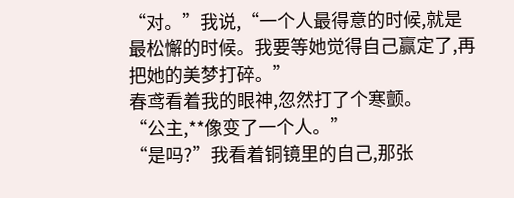“对。”我说,“一个人最得意的时候,就是最松懈的时候。我要等她觉得自己赢定了,再把她的美梦打碎。”
春鸢看着我的眼神,忽然打了个寒颤。
“公主,**像变了一个人。”
“是吗?”我看着铜镜里的自己,那张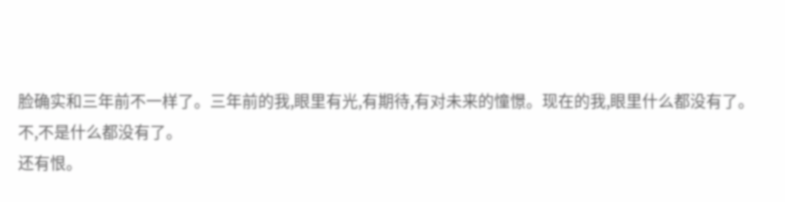脸确实和三年前不一样了。三年前的我,眼里有光,有期待,有对未来的憧憬。现在的我,眼里什么都没有了。
不,不是什么都没有了。
还有恨。